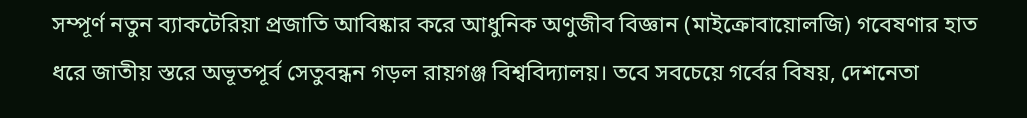সম্পূর্ণ নতুন ব্যাকটেরিয়া প্রজাতি আবিষ্কার করে আধুনিক অণুজীব বিজ্ঞান (মাইক্রোবায়োলজি) গবেষণার হাত ধরে জাতীয় স্তরে অভূতপূর্ব সেতুবন্ধন গড়ল রায়গঞ্জ বিশ্ববিদ্যালয়। তবে সবচেয়ে গর্বের বিষয়, দেশনেতা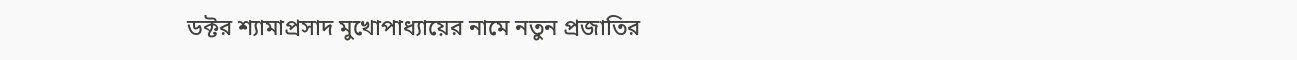ডক্টর শ্যামাপ্রসাদ মুখোপাধ্যায়ের নামে নতুন প্রজাতির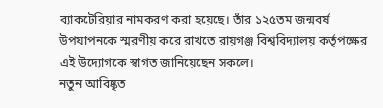ব্যাকটেরিয়ার নামকরণ করা হয়েছে। তাঁর ১২৫তম জন্মবর্ষ উপযাপনকে স্মরণীয় করে রাখতে রায়গঞ্জ বিশ্ববিদ্যালয় কর্তৃপক্ষের এই উদ্যোগকে স্বাগত জানিয়েছেন সকলে।
নতুন আবিষ্কৃত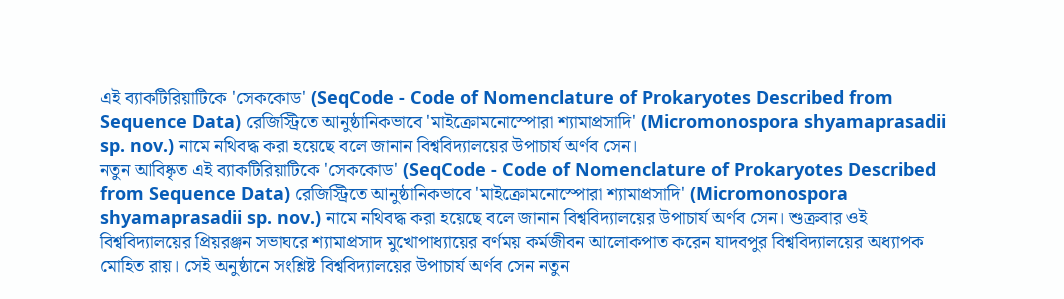এই ব্যাকটিরিয়াটিকে 'সেককোড' (SeqCode - Code of Nomenclature of Prokaryotes Described from Sequence Data) রেজিস্ট্রিতে আনুষ্ঠানিকভাবে 'মাইক্রোমনোস্পোরা শ্যামাপ্রসাদি' (Micromonospora shyamaprasadii sp. nov.) নামে নথিবদ্ধ করা হয়েছে বলে জানান বিশ্ববিদ্যালয়ের উপাচার্য অর্ণব সেন।
নতুন আবিষ্কৃত এই ব্যাকটিরিয়াটিকে 'সেককোড' (SeqCode - Code of Nomenclature of Prokaryotes Described from Sequence Data) রেজিস্ট্রিতে আনুষ্ঠানিকভাবে 'মাইক্রোমনোস্পোরা শ্যামাপ্রসাদি' (Micromonospora shyamaprasadii sp. nov.) নামে নথিবদ্ধ করা হয়েছে বলে জানান বিশ্ববিদ্যালয়ের উপাচার্য অর্ণব সেন। শুক্রবার ওই বিশ্ববিদ্যালয়ের প্রিয়রঞ্জন সভাঘরে শ্যামাপ্রসাদ মুখোপাধ্যায়ের বর্ণময় কর্মজীবন আলোকপাত করেন যাদবপুর বিশ্ববিদ্যালয়ের অধ্যাপক মোহিত রায়। সেই অনুষ্ঠানে সংশ্লিষ্ট বিশ্ববিদ্যালয়ের উপাচার্য অর্ণব সেন নতুন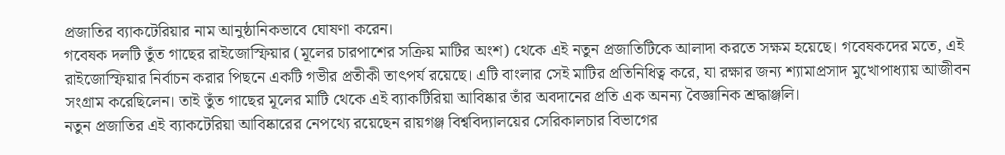প্রজাতির ব্যাকটেরিয়ার নাম আনুষ্ঠানিকভাবে ঘোষণা করেন।
গবেষক দলটি তুঁত গাছের রাইজোস্ফিয়ার (মূলের চারপাশের সক্রিয় মাটির অংশ) থেকে এই নতুন প্রজাতিটিকে আলাদা করতে সক্ষম হয়েছে। গবেষকদের মতে, এই রাইজোস্ফিয়ার নির্বাচন করার পিছনে একটি গভীর প্রতীকী তাৎপর্য রয়েছে। এটি বাংলার সেই মাটির প্রতিনিধিত্ব করে, যা রক্ষার জন্য শ্যামাপ্রসাদ মুখোপাধ্যায় আজীবন সংগ্রাম করেছিলেন। তাই তুঁত গাছের মূলের মাটি থেকে এই ব্যাকটিরিয়া আবিষ্কার তাঁর অবদানের প্রতি এক অনন্য বৈজ্ঞানিক শ্রদ্ধাঞ্জলি।
নতুন প্রজাতির এই ব্যাকটেরিয়া আবিষ্কারের নেপথ্যে রয়েছেন রায়গঞ্জ বিশ্ববিদ্যালয়ের সেরিকালচার বিভাগের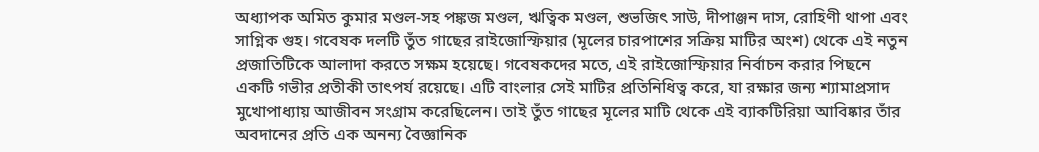অধ্যাপক অমিত কুমার মণ্ডল-সহ পঙ্কজ মণ্ডল, ঋত্বিক মণ্ডল, শুভজিৎ সাউ, দীপাঞ্জন দাস, রোহিণী থাপা এবং সাগ্নিক গুহ। গবেষক দলটি তুঁত গাছের রাইজোস্ফিয়ার (মূলের চারপাশের সক্রিয় মাটির অংশ) থেকে এই নতুন প্রজাতিটিকে আলাদা করতে সক্ষম হয়েছে। গবেষকদের মতে, এই রাইজোস্ফিয়ার নির্বাচন করার পিছনে একটি গভীর প্রতীকী তাৎপর্য রয়েছে। এটি বাংলার সেই মাটির প্রতিনিধিত্ব করে, যা রক্ষার জন্য শ্যামাপ্রসাদ মুখোপাধ্যায় আজীবন সংগ্রাম করেছিলেন। তাই তুঁত গাছের মূলের মাটি থেকে এই ব্যাকটিরিয়া আবিষ্কার তাঁর অবদানের প্রতি এক অনন্য বৈজ্ঞানিক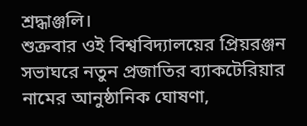শ্রদ্ধাঞ্জলি।
শুক্রবার ওই বিশ্ববিদ্যালয়ের প্রিয়রঞ্জন সভাঘরে নতুন প্রজাতির ব্যাকটেরিয়ার নামের আনুষ্ঠানিক ঘোষণা,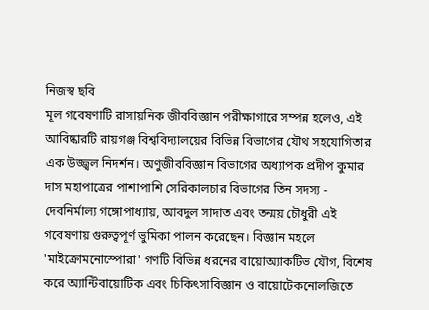নিজস্ব ছবি
মূল গবেষণাটি রাসায়নিক জীববিজ্ঞান পরীক্ষাগারে সম্পন্ন হলেও, এই আবিষ্কারটি রায়গঞ্জ বিশ্ববিদ্যালয়ের বিভিন্ন বিভাগের যৌথ সহযোগিতার এক উজ্জ্বল নিদর্শন। অণুজীববিজ্ঞান বিভাগের অধ্যাপক প্রদীপ কুমার দাস মহাপাত্রের পাশাপাশি সেরিকালচার বিভাগের তিন সদস্য - দেবনির্মাল্য গঙ্গোপাধ্যায়, আবদুল সাদাত এবং তন্ময় চৌধুরী এই গবেষণায় গুরুত্বপূর্ণ ভুমিকা পালন করেছেন। বিজ্ঞান মহলে 'মাইক্রোমনোস্পোরা' গণটি বিভিন্ন ধরনের বায়োঅ্যাকটিভ যৌগ, বিশেষ করে অ্যান্টিবায়োটিক এবং চিকিৎসাবিজ্ঞান ও বায়োটেকনোলজিতে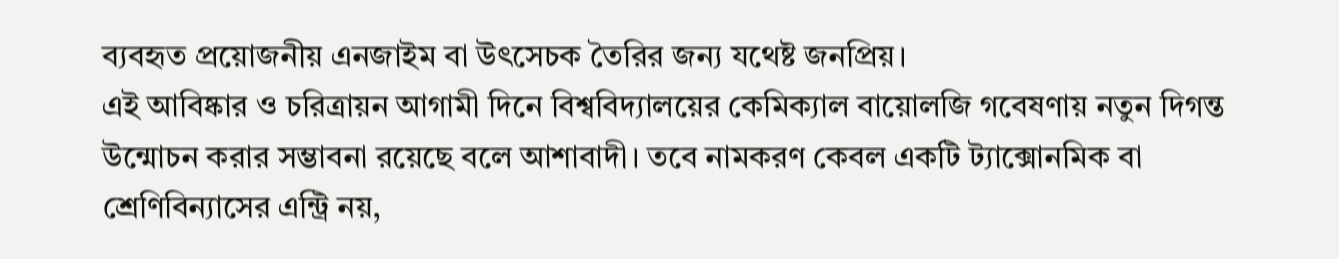ব্যবহৃত প্রয়োজনীয় এনজাইম বা উৎসেচক তৈরির জন্য যথেষ্ট জনপ্রিয়।
এই আবিষ্কার ও চরিত্রায়ন আগামী দিনে বিশ্ববিদ্যালয়ের কেমিক্যাল বায়োলজি গবেষণায় নতুন দিগন্ত উন্মোচন করার সম্ভাবনা রয়েছে বলে আশাবাদী। তবে নামকরণ কেবল একটি ট্যাক্সোনমিক বা শ্রেণিবিন্যাসের এন্ট্রি নয়,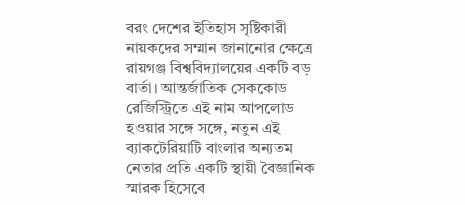বরং দেশের ইতিহাস সৃষ্টিকারী নায়কদের সম্মান জানানোর ক্ষেত্রে রায়গঞ্জ বিশ্ববিদ্যালয়ের একটি বড় বার্তা। আন্তর্জাতিক সেককোড রেজিস্ট্রিতে এই নাম আপলোড হওয়ার সঙ্গে সঙ্গে, নতুন এই ব্যাকটেরিয়াটি বাংলার অন্যতম নেতার প্রতি একটি স্থায়ী বৈজ্ঞানিক স্মারক হিসেবে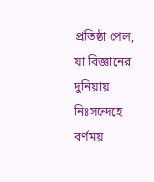প্রতিষ্ঠা পেল, যা বিজ্ঞানের দুনিয়ায় নিঃসন্দেহে বর্ণময়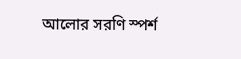আলোর সরণি স্পর্শ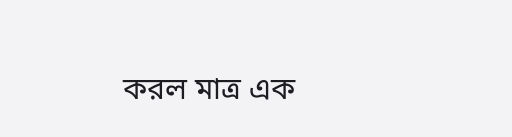করল মাত্র এক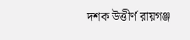দশক উত্তীর্ণ রায়গঞ্জ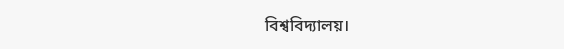বিশ্ববিদ্যালয়।